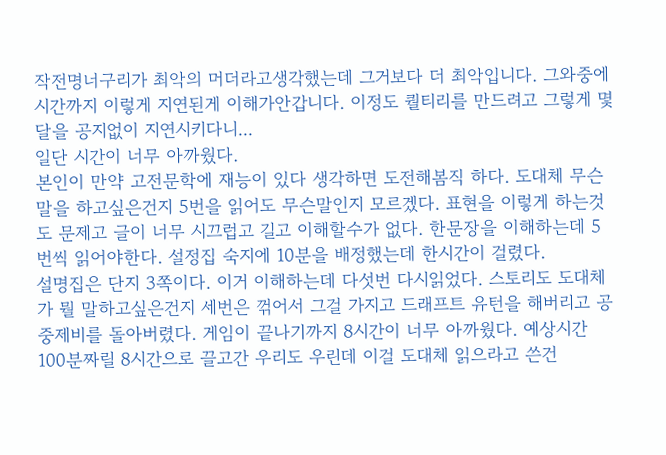작전명너구리가 최악의 머더라고생각했는데 그거보다 더 최악입니다. 그와중에 시간까지 이렇게 지연된게 이해가안갑니다. 이정도 퀄티리를 만드려고 그렇게 몇달을 공지없이 지연시키다니...
일단 시간이 너무 아까웠다.
본인이 만약 고전문학에 재능이 있다 생각하면 도전해봄직 하다. 도대체 무슨말을 하고싶은건지 5번을 읽어도 무슨말인지 모르겠다. 표현을 이렇게 하는것도 문제고 글이 너무 시끄럽고 길고 이해할수가 없다. 한문장을 이해하는데 5번씩 읽어야한다. 설정집 숙지에 10분을 배정했는데 한시간이 걸렸다.
설명집은 단지 3쪽이다. 이거 이해하는데 다섯번 다시읽었다. 스토리도 도대체가 뭘 말하고싶은건지 세번은 꺾어서 그걸 가지고 드래프트 유턴을 해버리고 공중제비를 돌아버렸다. 게임이 끝나기까지 8시간이 너무 아까웠다. 예상시간 100분짜릴 8시간으로 끌고간 우리도 우린데 이걸 도대체 읽으라고 쓴건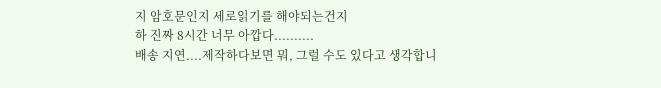지 암호문인지 세로읽기를 해야되는건지
하 진짜 8시간 너무 아깝다..........
배송 지연....제작하다보면 뭐, 그럴 수도 있다고 생각합니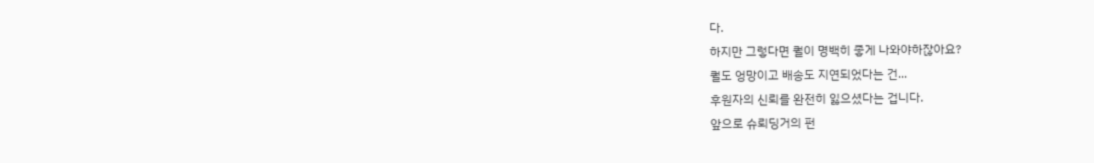다.
하지만 그렇다면 퀄이 명백히 좋게 나와야하잖아요?
퀄도 엉망이고 배송도 지연되었다는 건...
후원자의 신뢰를 완전히 잃으셨다는 겁니다.
앞으로 슈뢰딩거의 펀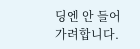딩엔 안 들어가려합니다.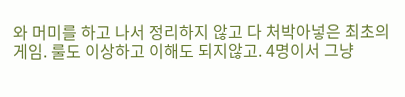와 머미를 하고 나서 정리하지 않고 다 처박아넣은 최초의 게임. 룰도 이상하고 이해도 되지않고. 4명이서 그냥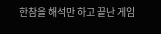한참을 해석만 하고 끝난 게임